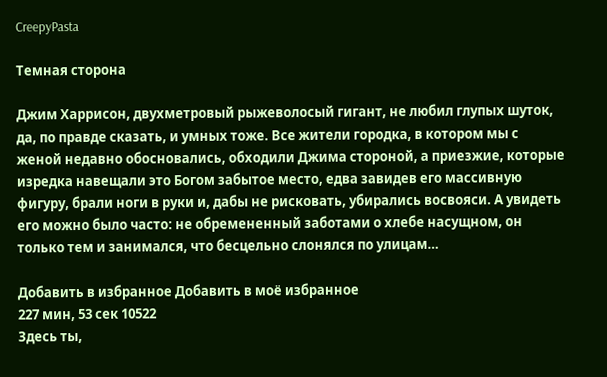CreepyPasta

Темная сторона

Джим Харрисон, двухметровый рыжеволосый гигант, не любил глупых шуток, да, по правде сказать, и умных тоже. Все жители городка, в котором мы с женой недавно обосновались, обходили Джима стороной, а приезжие, которые изредка навещали это Богом забытое место, едва завидев его массивную фигуру, брали ноги в руки и, дабы не рисковать, убирались восвояси. А увидеть его можно было часто: не обремененный заботами о хлебе насущном, он только тем и занимался, что бесцельно слонялся по улицам…

Добавить в избранное Добавить в моё избранное
227 мин, 53 сек 10522
Здесь ты,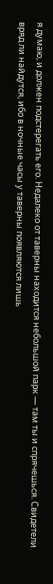я думаю, и должен подстерегать его. Недалеко от таверны находится небольшой парк — там ты и спрячешься. Свидетели вряд ли найдутся, ибо в ночные часы у таверны появляются лишь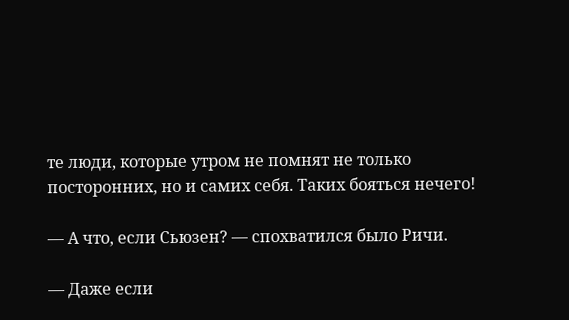те люди, которые утром не помнят не только посторонних, но и самих себя. Таких бояться нечего!

— А что, если Сьюзен? — спохватился было Ричи.

— Даже если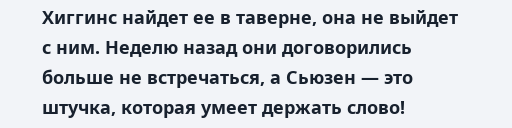Хиггинс найдет ее в таверне, она не выйдет с ним. Неделю назад они договорились больше не встречаться, а Сьюзен — это штучка, которая умеет держать слово!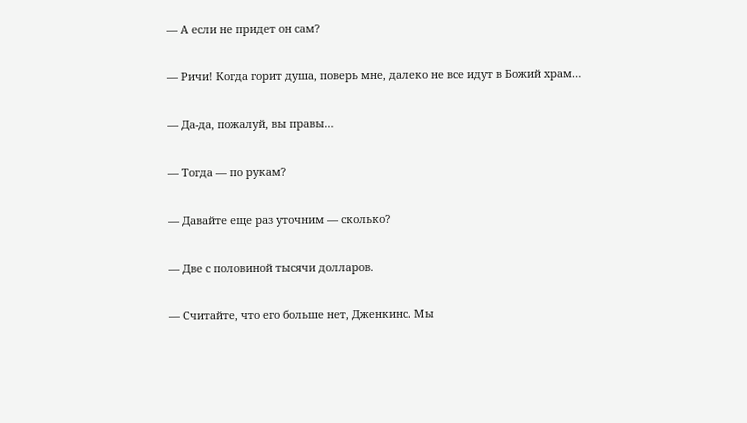— А если не придет он сам?

— Ричи! Когда горит душа, поверь мне, далеко не все идут в Божий храм…

— Да-да, пожалуй, вы правы…

— Тогда — по рукам?

— Давайте еще раз уточним — сколько?

— Две с половиной тысячи долларов.

— Считайте, что его больше нет, Дженкинс. Мы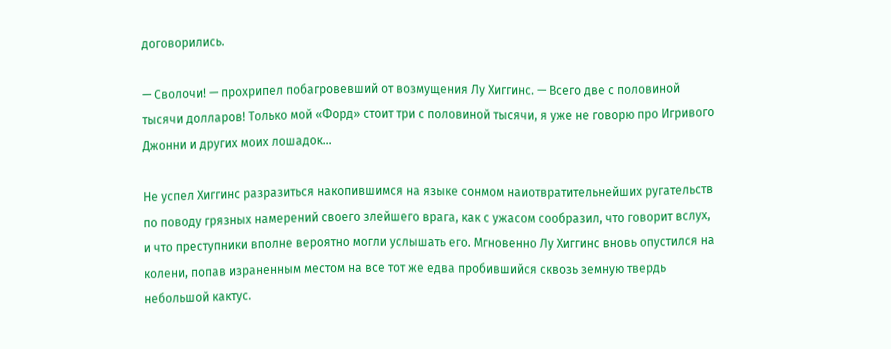договорились.

— Сволочи! — прохрипел побагровевший от возмущения Лу Хиггинс. — Всего две с половиной тысячи долларов! Только мой «Форд» стоит три с половиной тысячи, я уже не говорю про Игривого Джонни и других моих лошадок…

Не успел Хиггинс разразиться накопившимся на языке сонмом наиотвратительнейших ругательств по поводу грязных намерений своего злейшего врага, как с ужасом сообразил, что говорит вслух, и что преступники вполне вероятно могли услышать его. Мгновенно Лу Хиггинс вновь опустился на колени, попав израненным местом на все тот же едва пробившийся сквозь земную твердь небольшой кактус.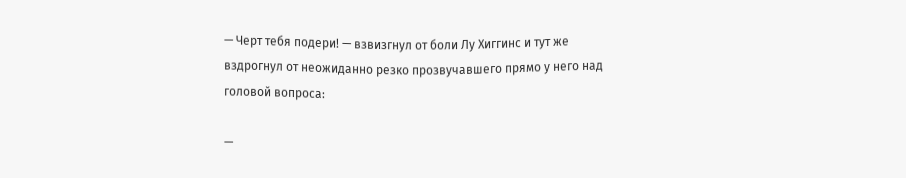— Черт тебя подери! — взвизгнул от боли Лу Хиггинс и тут же вздрогнул от неожиданно резко прозвучавшего прямо у него над головой вопроса:

—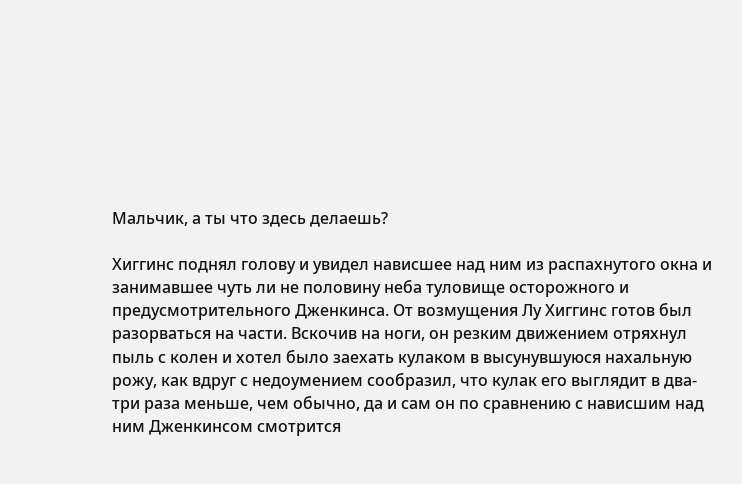Мальчик, а ты что здесь делаешь?

Хиггинс поднял голову и увидел нависшее над ним из распахнутого окна и занимавшее чуть ли не половину неба туловище осторожного и предусмотрительного Дженкинса. От возмущения Лу Хиггинс готов был разорваться на части. Вскочив на ноги, он резким движением отряхнул пыль с колен и хотел было заехать кулаком в высунувшуюся нахальную рожу, как вдруг с недоумением сообразил, что кулак его выглядит в два-три раза меньше, чем обычно, да и сам он по сравнению с нависшим над ним Дженкинсом смотрится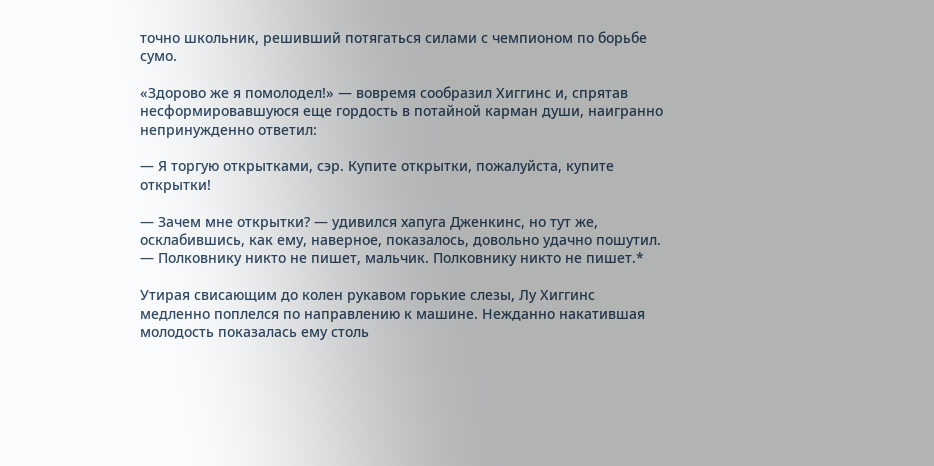точно школьник, решивший потягаться силами с чемпионом по борьбе сумо.

«Здорово же я помолодел!» — вовремя сообразил Хиггинс и, спрятав несформировавшуюся еще гордость в потайной карман души, наигранно непринужденно ответил:

— Я торгую открытками, сэр. Купите открытки, пожалуйста, купите открытки!

— Зачем мне открытки? — удивился хапуга Дженкинс, но тут же, осклабившись, как ему, наверное, показалось, довольно удачно пошутил. — Полковнику никто не пишет, мальчик. Полковнику никто не пишет.*

Утирая свисающим до колен рукавом горькие слезы, Лу Хиггинс медленно поплелся по направлению к машине. Нежданно накатившая молодость показалась ему столь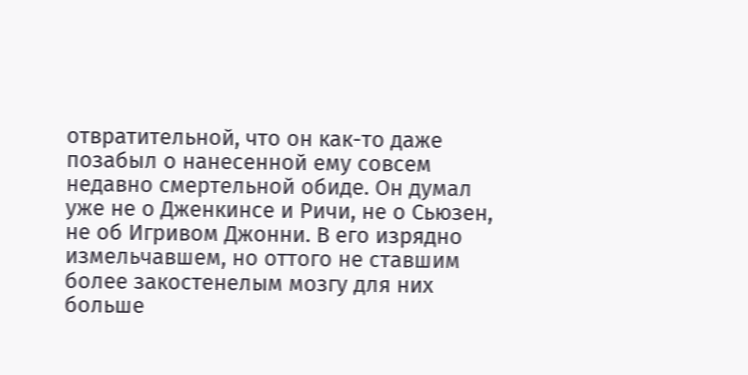отвратительной, что он как-то даже позабыл о нанесенной ему совсем недавно смертельной обиде. Он думал уже не о Дженкинсе и Ричи, не о Сьюзен, не об Игривом Джонни. В его изрядно измельчавшем, но оттого не ставшим более закостенелым мозгу для них больше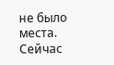не было места. Сейчас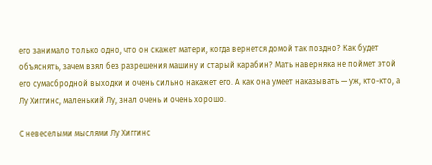его занимало только одно, что он скажет матери, когда вернется домой так поздно? Как будет объяснять, зачем взял без разрешения машину и старый карабин? Мать наверняка не поймет этой его сумасбродной выходки и очень сильно накажет его. А как она умеет наказывать — уж, кто-кто, а Лу Хиггинс, маленький Лу, знал очень и очень хорошо.

С невеселыми мыслями Лу Хиггинс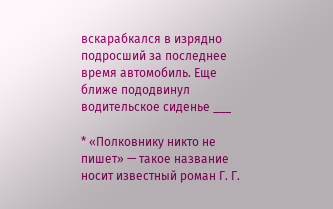вскарабкался в изрядно подросший за последнее время автомобиль. Еще ближе пододвинул водительское сиденье ___

* «Полковнику никто не пишет» — такое название носит известный роман Г. Г.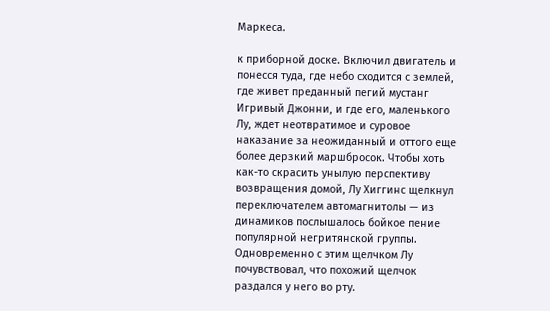Маркеса.

к приборной доске. Включил двигатель и понесся туда, где небо сходится с землей, где живет преданный пегий мустанг Игривый Джонни, и где его, маленького Лу, ждет неотвратимое и суровое наказание за неожиданный и оттого еще более дерзкий маршбросок. Чтобы хоть как-то скрасить унылую перспективу возвращения домой, Лу Хиггинс щелкнул переключателем автомагнитолы — из динамиков послышалось бойкое пение популярной негритянской группы. Одновременно с этим щелчком Лу почувствовал, что похожий щелчок раздался у него во рту.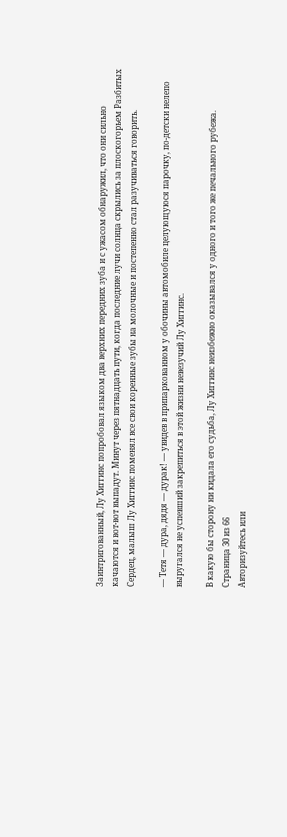Заинтригованный, Лу Хиггинс попробовал языком два верхних передних зуба и с ужасом обнаружил, что они сильно качаются и вот-вот выпадут. Минут через пятнадцать пути, когда последние лучи солнца скрылись за плоскогорьем Разбитых Сердец, малыш Лу Хиггинс поменял все свои коренные зубы на молочные и постепенно стал разучиваться говорить.

— Тетя — дура, дядя — дурак! — увидев в припаркованном у обочины автомобиле целующуюся парочку, по-детски нелепо выругался не успевший закрепиться в этой жизни невезучий Лу Хиггинс.

В какую бы сторону ни кидала его судьба, Лу Хиггинс неизбежно оказывался у одного и того же печального рубежа.
Страница 30 из 66
Авторизуйтесь или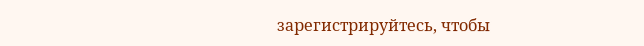зарегистрируйтесь, чтобы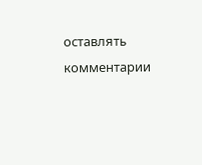оставлять комментарии